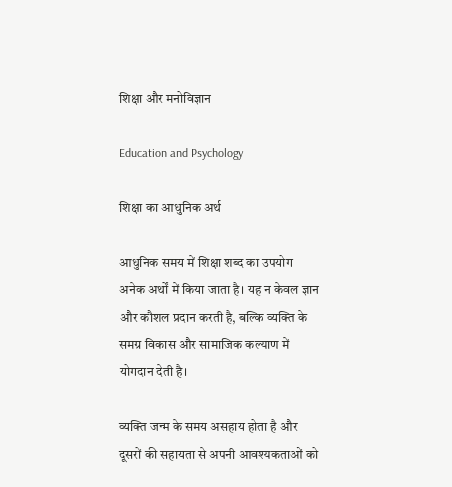शिक्षा और मनोविज्ञान

Education and Psychology

शिक्षा का आधुनिक अर्थ

आधुनिक समय में शिक्षा शब्द का उपयोग अनेक अर्थों में किया जाता है। यह न केवल ज्ञान और कौशल प्रदान करती है, बल्कि व्यक्ति के समग्र विकास और सामाजिक कल्याण में योगदान देती है।

व्यक्ति जन्म के समय असहाय होता है और दूसरों की सहायता से अपनी आवश्यकताओं को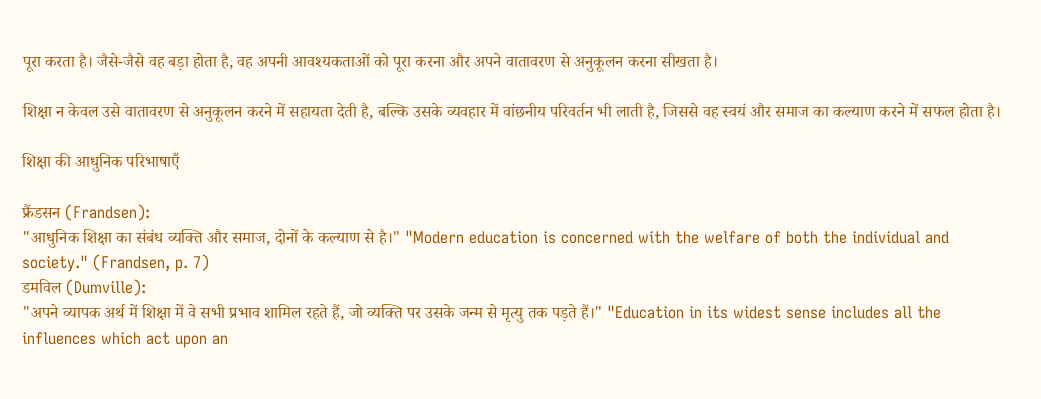पूरा करता है। जैसे-जैसे वह बड़ा होता है, वह अपनी आवश्यकताओं को पूरा करना और अपने वातावरण से अनुकूलन करना सीखता है।

शिक्षा न केवल उसे वातावरण से अनुकूलन करने में सहायता देती है, बल्कि उसके व्यवहार में वांछनीय परिवर्तन भी लाती है, जिससे वह स्वयं और समाज का कल्याण करने में सफल होता है।

शिक्षा की आधुनिक परिभाषाएँ

फ्रैंडसन (Frandsen):
"आधुनिक शिक्षा का संबंध व्यक्ति और समाज, दोनों के कल्याण से है।" "Modern education is concerned with the welfare of both the individual and society." (Frandsen, p. 7)
डमविल (Dumville):
"अपने व्यापक अर्थ में शिक्षा में वे सभी प्रभाव शामिल रहते हैं, जो व्यक्ति पर उसके जन्म से मृत्यु तक पड़ते हैं।" "Education in its widest sense includes all the influences which act upon an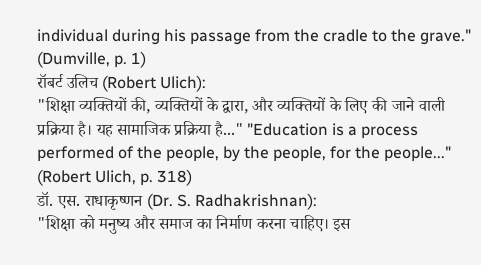individual during his passage from the cradle to the grave." (Dumville, p. 1)
रॉबर्ट उलिच (Robert Ulich):
"शिक्षा व्यक्तियों की, व्यक्तियों के द्वारा, और व्यक्तियों के लिए की जाने वाली प्रक्रिया है। यह सामाजिक प्रक्रिया है..." "Education is a process performed of the people, by the people, for the people..." (Robert Ulich, p. 318)
डॉ. एस. राधाकृष्णन (Dr. S. Radhakrishnan):
"शिक्षा को मनुष्य और समाज का निर्माण करना चाहिए। इस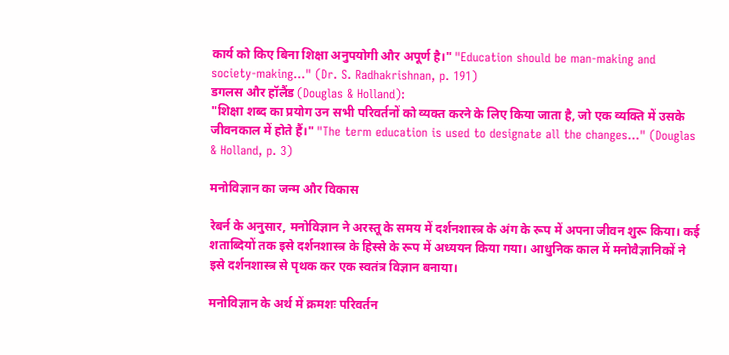कार्य को किए बिना शिक्षा अनुपयोगी और अपूर्ण है।" "Education should be man-making and society-making..." (Dr. S. Radhakrishnan, p. 191)
डगलस और हॉलैंड (Douglas & Holland):
"शिक्षा शब्द का प्रयोग उन सभी परिवर्तनों को व्यक्त करने के लिए किया जाता है, जो एक व्यक्ति में उसके जीवनकाल में होते हैं।" "The term education is used to designate all the changes..." (Douglas & Holland, p. 3)

मनोविज्ञान का जन्म और विकास

रेबर्न के अनुसार, मनोविज्ञान ने अरस्तू के समय में दर्शनशास्त्र के अंग के रूप में अपना जीवन शुरू किया। कई शताब्दियों तक इसे दर्शनशास्त्र के हिस्से के रूप में अध्ययन किया गया। आधुनिक काल में मनोवैज्ञानिकों ने इसे दर्शनशास्त्र से पृथक कर एक स्वतंत्र विज्ञान बनाया।

मनोविज्ञान के अर्थ में क्रमशः परिवर्तन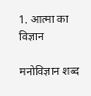1. आत्मा का विज्ञान

मनोविज्ञान शब्द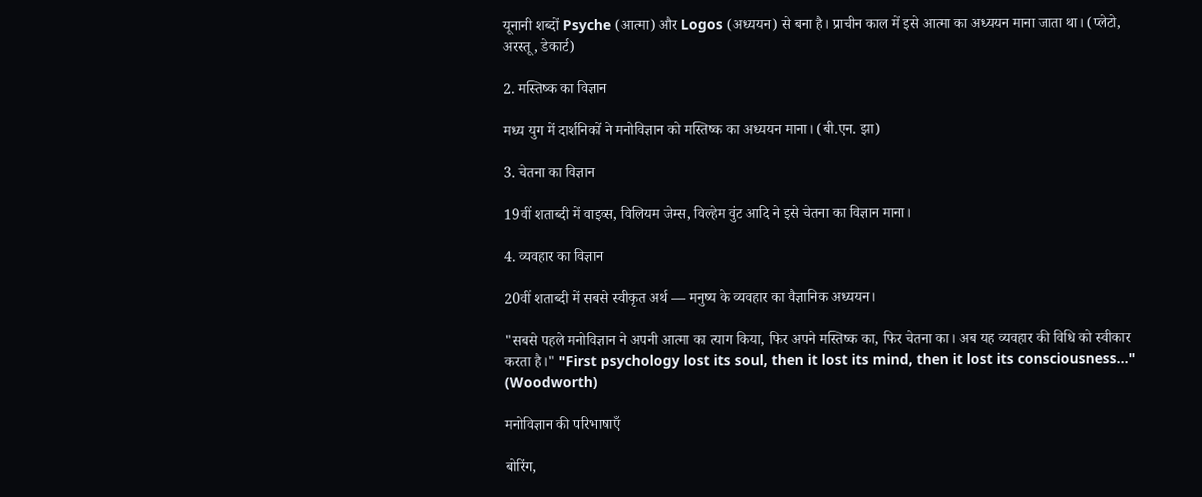यूनानी शब्दों Psyche (आत्मा) और Logos (अध्ययन) से बना है। प्राचीन काल में इसे आत्मा का अध्ययन माना जाता था। (प्लेटो, अरस्तू, डेकार्ट)

2. मस्तिष्क का विज्ञान

मध्य युग में दार्शनिकों ने मनोविज्ञान को मस्तिष्क का अध्ययन माना। (बी.एन. झा)

3. चेतना का विज्ञान

19वीं शताब्दी में वाइव्स, विलियम जेम्स, विल्हेम वुंट आदि ने इसे चेतना का विज्ञान माना।

4. व्यवहार का विज्ञान

20वीं शताब्दी में सबसे स्वीकृत अर्थ — मनुष्य के व्यवहार का वैज्ञानिक अध्ययन।

"सबसे पहले मनोविज्ञान ने अपनी आत्मा का त्याग किया, फिर अपने मस्तिष्क का, फिर चेतना का। अब यह व्यवहार की विधि को स्वीकार करता है।" "First psychology lost its soul, then it lost its mind, then it lost its consciousness..." (Woodworth)

मनोविज्ञान की परिभाषाएँ

बोरिंग,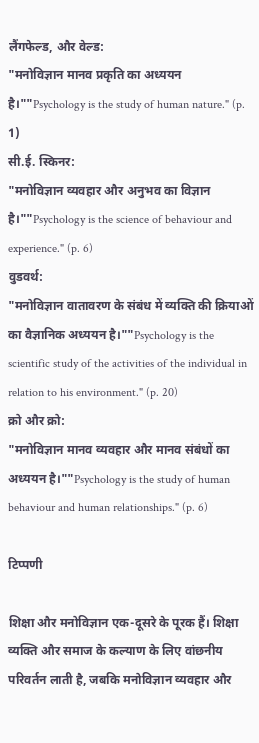लैंगफेल्ड, और वेल्ड:
"मनोविज्ञान मानव प्रकृति का अध्ययन है।""Psychology is the study of human nature." (p. 1)
सी.ई. स्किनर:
"मनोविज्ञान व्यवहार और अनुभव का विज्ञान है।""Psychology is the science of behaviour and experience." (p. 6)
वुडवर्थ:
"मनोविज्ञान वातावरण के संबंध में व्यक्ति की क्रियाओं का वैज्ञानिक अध्ययन है।""Psychology is the scientific study of the activities of the individual in relation to his environment." (p. 20)
क्रो और क्रो:
"मनोविज्ञान मानव व्यवहार और मानव संबंधों का अध्ययन है।""Psychology is the study of human behaviour and human relationships." (p. 6)

टिप्पणी

शिक्षा और मनोविज्ञान एक-दूसरे के पूरक हैं। शिक्षा व्यक्ति और समाज के कल्याण के लिए वांछनीय परिवर्तन लाती है, जबकि मनोविज्ञान व्यवहार और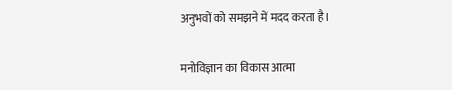अनुभवों को समझने में मदद करता है।

मनोविज्ञान का विकास आत्मा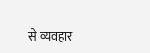से व्यवहार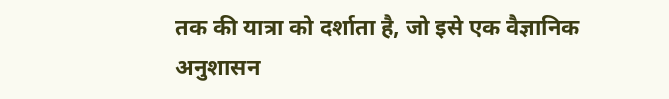तक की यात्रा को दर्शाता है, जो इसे एक वैज्ञानिक अनुशासन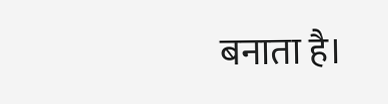बनाता है।